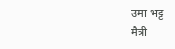उमा भट्ट
मैत्री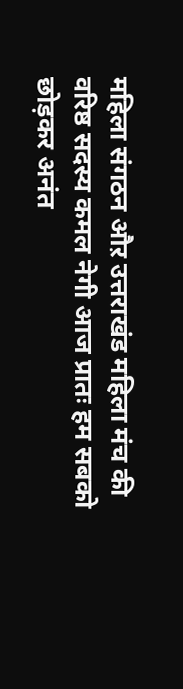महिला संगठन औऱ उत्तराखंड महिला मंच की वरिष्ठ सदस्य कमल नेगी आज प्रातः हम सबको छोड़कर अनंत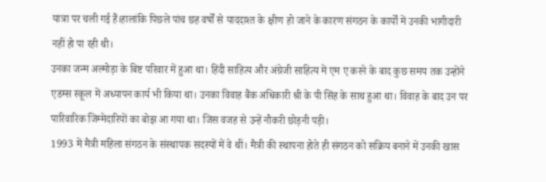यात्रा पर चली गई हैं।हालांकि पिछले पांच छह वर्षों से याददाश्त के क्षीण हो जाने के कारण संगठन के कार्यों में उनकी भागीदारी नहीं हो पा रही थी।
उनका जन्म अल्मोड़ा के बिष्ट परिवार में हुआ था। हिंदी साहित्य और अंग्रेजी साहित्य में एम ए करने के बाद कुछ समय तक उन्होंने एडम्स स्कूल में अध्यापन कार्य भी किया था। उनका विवाह बैंक अधिकारी श्री के पी सिंह के साथ हुआ था। विवाह के बाद उन पर पारिवारिक जिम्मेदारियों का बोझ आ गया था। जिस वजह से उन्हें नौकरी छोड़नी पड़ी।
1993 में मैत्री महिला संगठन के संस्थापक सदस्यों में वे थीं। मैत्री की स्थापना होते ही संगठन को सक्रिय बनाने में उनकी खास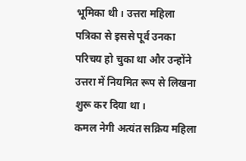भूमिका थी। उत्तरा महिला पत्रिका से इससे पूर्व उनका परिचय हो चुका था और उन्होंने उत्तरा में नियमित रूप से लिखना शुरू कर दिया था।
कमल नेगी अत्यंत सक्रिय महिला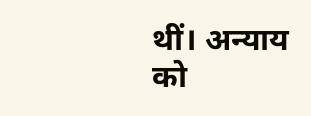थीं। अन्याय को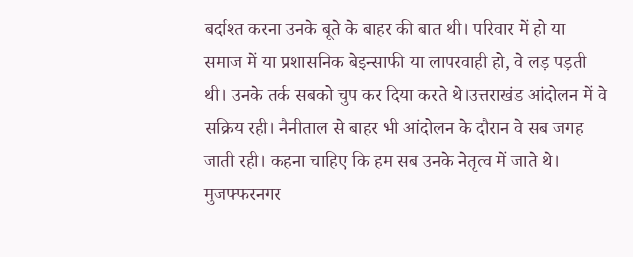बर्दाश्त करना उनके बूते के बाहर की बात थी। परिवार में हो या समाज में या प्रशासनिक बेइन्साफी या लापरवाही हो, वे लड़ पड़ती थी। उनके तर्क सबको चुप कर दिया करते थे।उत्तराखंड आंदोलन में वे सक्रिय रही। नैनीताल से बाहर भी आंदोलन के दौरान वे सब जगह जाती रही। कहना चाहिए कि हम सब उनके नेतृत्व में जाते थे। मुजफ्फरनगर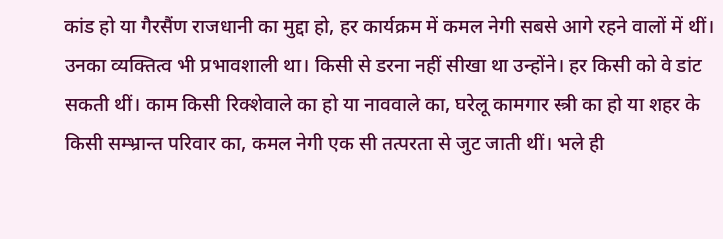कांड हो या गैरसैंण राजधानी का मुद्दा हो, हर कार्यक्रम में कमल नेगी सबसे आगे रहने वालों में थीं।
उनका व्यक्तित्व भी प्रभावशाली था। किसी से डरना नहीं सीखा था उन्होंने। हर किसी को वे डांट सकती थीं। काम किसी रिक्शेवाले का हो या नाववाले का, घरेलू कामगार स्त्री का हो या शहर के किसी सम्भ्रान्त परिवार का, कमल नेगी एक सी तत्परता से जुट जाती थीं। भले ही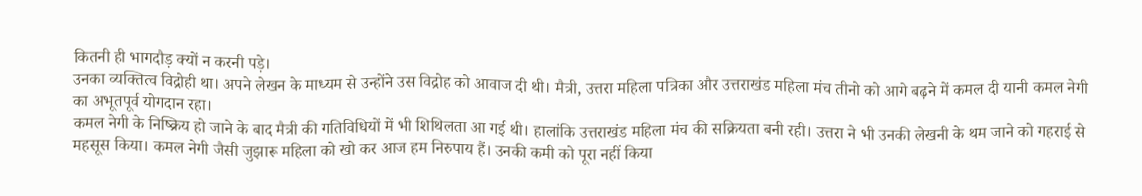कितनी ही भागदौड़ क्यों न करनी पड़े।
उनका व्यक्तित्व विद्रोही था। अपने लेखन के माध्यम से उन्होंने उस विद्रोह को आवाज दी थी। मैत्री, उत्तरा महिला पत्रिका और उत्तराखंड महिला मंच तीनो को आगे बढ़ने में कमल दी यानी कमल नेगी का अभूतपूर्व योगदान रहा।
कमल नेगी के निष्क्रिय हो जाने के बाद मैत्री की गतिविधियों में भी शिथिलता आ गई थी। हालांकि उत्तराखंड महिला मंच की सक्रियता बनी रही। उत्तरा ने भी उनकी लेखनी के थम जाने को गहराई से महसूस किया। कमल नेगी जैसी जुझारू महिला को खो कर आज हम निरुपाय हैं। उनकी कमी को पूरा नहीं किया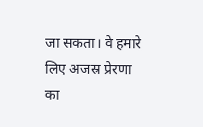जा सकता। वे हमारे लिए अजस्र प्रेरणा का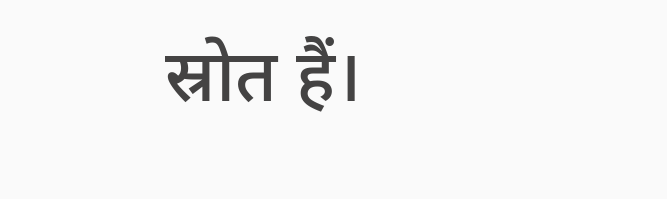स्रोत हैं।